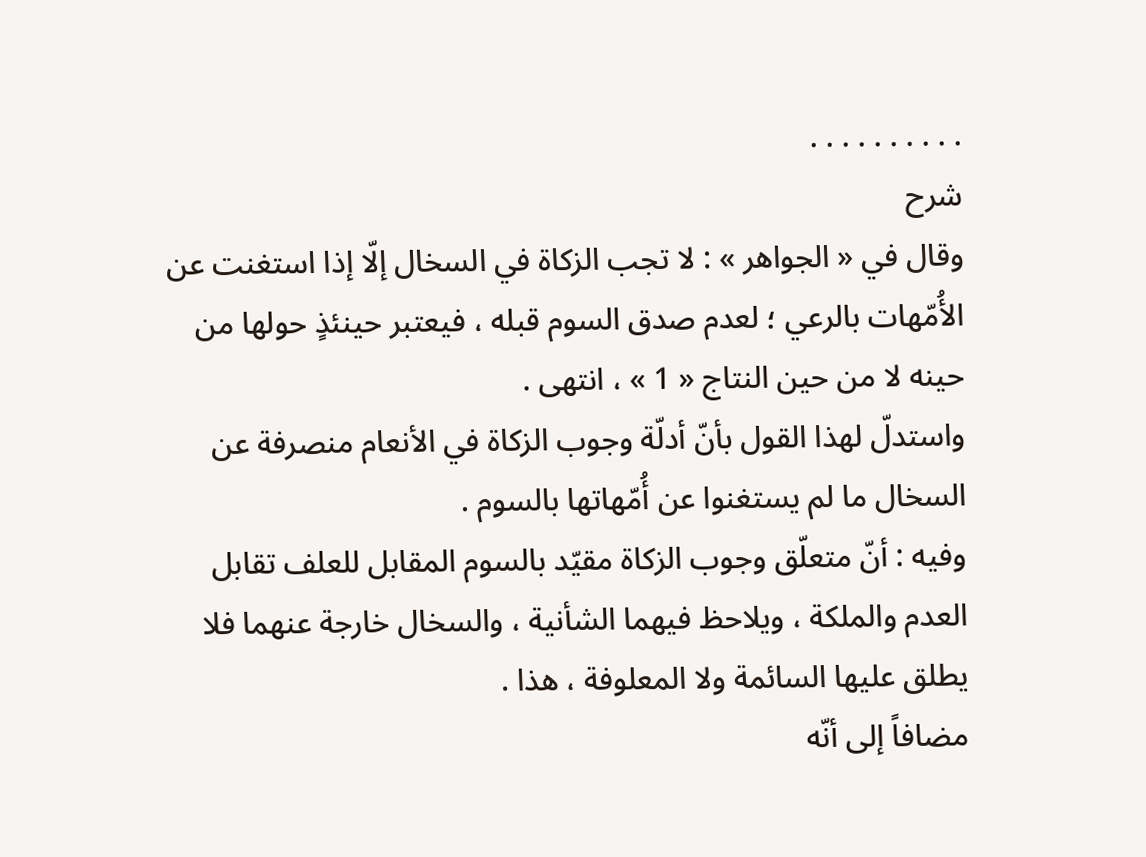. . . . . . . . . .
شرح
وقال في « الجواهر » : لا تجب الزكاة في السخال إلّا إذا استغنت عن الأُمّهات بالرعي ؛ لعدم صدق السوم قبله ، فيعتبر حينئذٍ حولها من حينه لا من حين النتاج « 1 » ، انتهى .
واستدلّ لهذا القول بأنّ أدلّة وجوب الزكاة في الأنعام منصرفة عن السخال ما لم يستغنوا عن أُمّهاتها بالسوم .
وفيه : أنّ متعلّق وجوب الزكاة مقيّد بالسوم المقابل للعلف تقابل العدم والملكة ، ويلاحظ فيهما الشأنية ، والسخال خارجة عنهما فلا يطلق عليها السائمة ولا المعلوفة ، هذا .
مضافاً إلى أنّه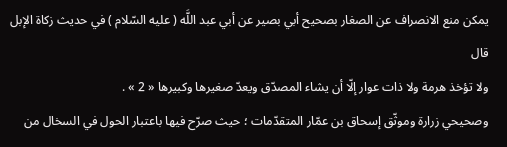يمكن منع الانصراف عن الصغار بصحيح أبي بصير عن أبي عبد اللَّه ( عليه السّلام ) في حديث زكاة الإبل قال
ولا تؤخذ هرمة ولا ذات عوار إلّا أن يشاء المصدّق ويعدّ صغيرها وكبيرها « 2 » .
وصحيحي زرارة وموثّق إسحاق بن عمّار المتقدّمات ؛ حيث صرّح فيها باعتبار الحول في السخال من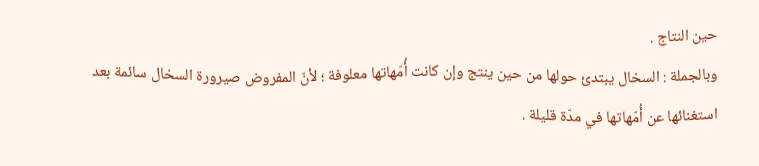حين النتاج .
وبالجملة : السخال يبتدئ حولها من حين ينتج وإن كانت أُمّهاتها معلوفة ؛ لأنّ المفروض صيرورة السخال سائمة بعد استغنائها عن أُمّهاتها في مدّة قليلة .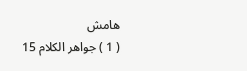هامش
( 1 ) جواهر الكلام 15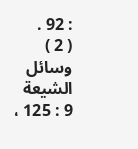: 92 .
( 2 ) وسائل الشيعة 9 : 125 ،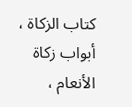كتاب الزكاة ، أبواب زكاة الأنعام ،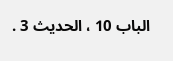الباب 10 ، الحديث 3 .